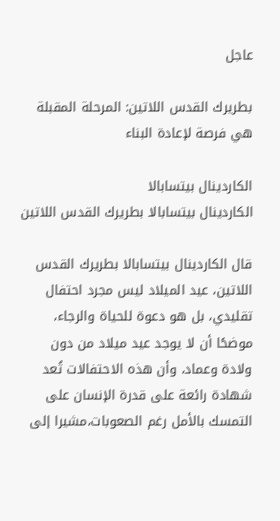عاجل

بطريرك القدس اللاتين: المرحلة المقبلة هي فرصة لإعادة البناء

الكاردينال بيتسابالا
الكاردينال بيتسابالا بطريرك القدس اللاتين

قال الكاردينال بيتسابالا بطريرك القدس اللاتين، عيد الميلاد ليس مجرد احتفال تقليدي، بل هو دعوة للحياة والرجاء، موضحًا أن لا يوجد عيد ميلاد من دون ولادة وعماد، وأن هذه الاحتفالات تُعد شهادة رائعة على قدرة الإنسان على التمسك بالأمل رغم الصعوبات،مشيرا إلى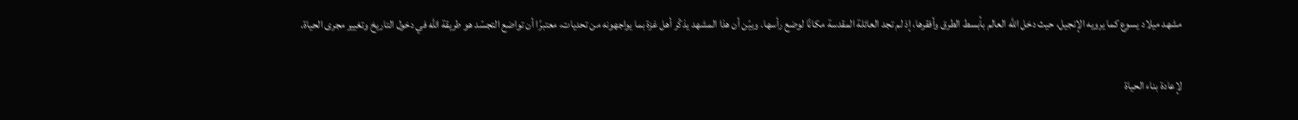مشهد ميلاد يسوع كما يرويه الإنجيل، حيث دخل الله العالم بأبسط الطرق وأفقرها، إذ لم تجد العائلة المقدسة مكانًا لوضع رأسها. وبيّن أن هذا المشهد يذكّر أهل غزة بما يواجهونه من تحديات، معتبرًا أن تواضع التجسّد هو طريقة الله في دخول التاريخ وتغيير مجرى الحياة.

لإعادة بناء الحياة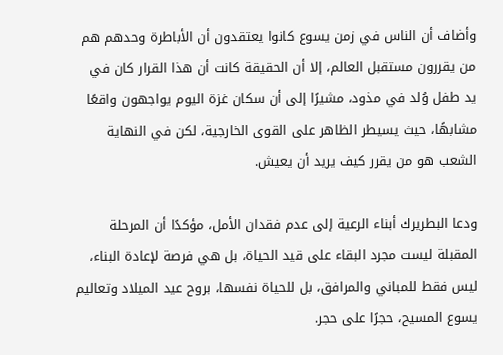وأضاف أن الناس في زمن يسوع كانوا يعتقدون أن الأباطرة وحدهم هم من يقررون مستقبل العالم، إلا أن الحقيقة كانت أن هذا القرار كان في يد طفل وُلد في مذود، مشيرًا إلى أن سكان غزة اليوم يواجهون واقعًا مشابهًا، حيث يسيطر الظاهر على القوى الخارجية، لكن في النهاية الشعب هو من يقرر كيف يريد أن يعيش.

ودعا البطريرك أبناء الرعية إلى عدم فقدان الأمل، مؤكدًا أن المرحلة المقبلة ليست مجرد البقاء على قيد الحياة، بل هي فرصة لإعادة البناء، ليس فقط للمباني والمرافق، بل للحياة نفسها، بروح عيد الميلاد وتعاليم يسوع المسيح، حجرًا على حجر.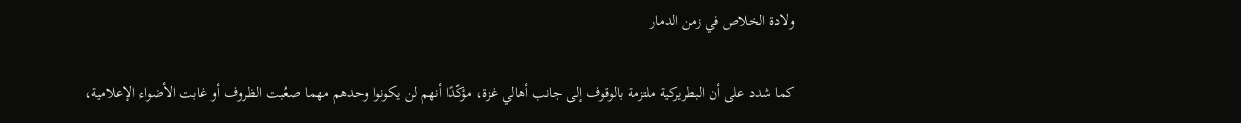ولادة الخلاص في زمن الدمار

كما شدد على أن البطريركية ملتزمة بالوقوف إلى جانب أهالي غزة، مؤكّدًا أنهم لن يكونوا وحدهم مهما صعُبت الظروف أو غابت الأضواء الإعلامية،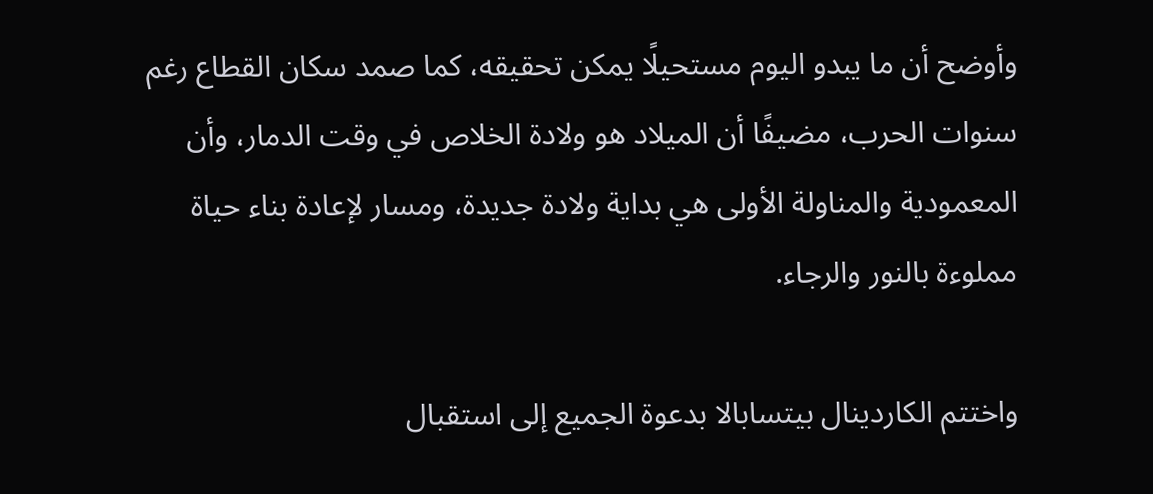وأوضح أن ما يبدو اليوم مستحيلًا يمكن تحقيقه، كما صمد سكان القطاع رغم سنوات الحرب، مضيفًا أن الميلاد هو ولادة الخلاص في وقت الدمار، وأن المعمودية والمناولة الأولى هي بداية ولادة جديدة، ومسار لإعادة بناء حياة مملوءة بالنور والرجاء.

واختتم الكاردينال بيتسابالا بدعوة الجميع إلى استقبال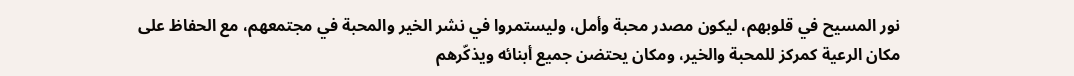نور المسيح في قلوبهم، ليكون مصدر محبة وأمل، وليستمروا في نشر الخير والمحبة في مجتمعهم، مع الحفاظ على مكان الرعية كمركز للمحبة والخير، ومكان يحتضن جميع أبنائه ويذكّرهم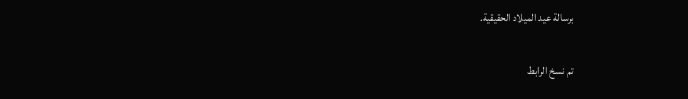برسالة عيد الميلاد الحقيقية.

تم نسخ الرابط